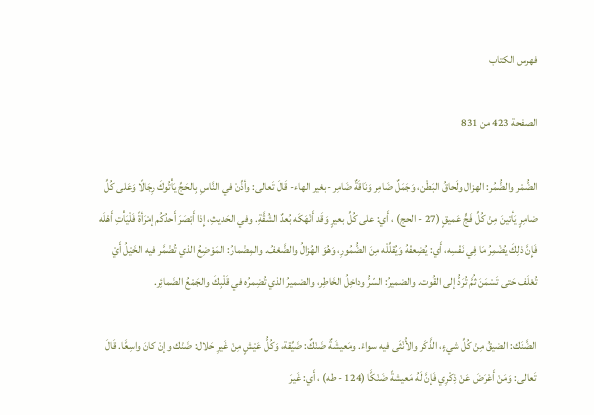فهرس الكتاب

الصفحة 423 من 831

الضُّمْر والضُّمُر: الهزال ولَحاقُ البَطْن، وَجَمَلٌ ضَامِر وَنَاقَةٌ ضَامِر -بغير الهاء- قَالَ تَعالى: وأذِّنْ في النَّاسِ بِالحَجِّ يَأْتُوكَ رِجَالًا وَعَلى كُلِّ ضامِرٍ يَأتينَ مِنْ كُلِّ فَجٍّ عَميقٍ (27 - الحج) ، أَي: على كُلِّ بعيرٍ وَقَد أَنْهَكَه بُعدٌ الشُقَّةِ. وفي الحَديثِ، إِذا أَبْصَرَ أَحدُكُم إمْرَأةً فَلْيَأْتِ أَهْلَه فَإِنَّ ذلِكَ يُضْمِرُ مَا فِي نَفْسِه، أَي: يُضِعفْهُ وَيُقلِّلْه مِنَ الضُّمُورِ، وَهُوَ الهُزالُ والضَّعْفُ. والمِضْمارُ: المَوْضِعُ الذي تُضْمَّر فيه الخَيْلُ أَيْ تُعْلَف حَتى تَسْمَنَ ثُمَّ تُرَدُّ إلى القُوت. والضميرُ: السّرُّ وداخِلُ الخَاطِر، والضميرُ الذي تُضِمرُه في قَلْبِكَ والجَمْعُ الضَمائِر.

الضَّنَك: الضيقُ مِنْ كُلِّ شيءٍ، الذَّكَر والأُنْثَى فيه سواءْ. ومَعيشَةٌ ضَنْكٌ: ضَيِّقة، وَكُلُّ عَيْشٍ مِنْ غَيرِ حَلال: ضَنْك وإنْ كانَ واسِعًَا. قَالَ تَعالى: وَمَنْ أَعْرَضَ عَنْ ذِكْرِي فَإنَّ لَهُ مَعيشةً ضَنْكًَا (124 - طه) ، أَي: غَيرَ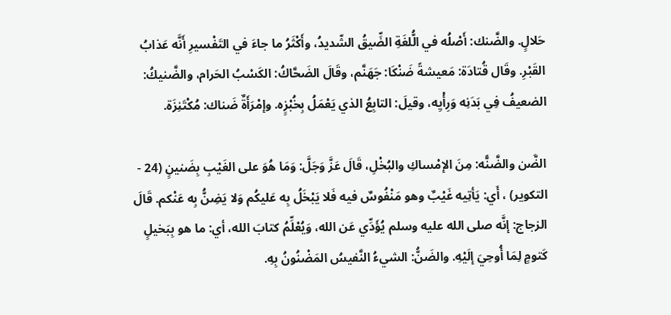حَلالٍ. والضَّنك: أَصْلُه في الُّلغَةِ الضِّيقُ الشّديدُ، وأَكْثَرُ ما جاءَ في التَفْسيرِ أَنَّه عَذابُ القَبْرِ. وقَال قُتادَة: مَعيشةً ضَنْكَا: جَهَنَّم، وقَالَ الضَحَّاكُ: الكَسْبُ الحَرام، والضَّنيكُ: الضعيفُ فِي بَدَنِه وَرِأْيِه، وقيلَ: التابِعُ الذي يَعْمَلُ بِخُبْزٍه. وإمْرَأَةٌ ضَناك: مُكْتَنِزَة.

الضَّن والضَّنًّه: مِنَ الإمْساكِ والبُخْلِ، قَالَ عَزَّ وَجَلَّ: وَمَا هُوَ على الغَيْبِ بِضَنينٍ (24 - التكوير) ، أَي: يَأتِيه غَيْبٌ وهو مَنْفُوسٌ فيه فَلا يَبْخَلُ بِه عَليكُم وَلا يَضِنُّ بِه عَنْكم. قَالَ الزجاج: إنَّه صلى الله عليه وسلم يُؤَدِّي عَن الله، وَيُعْلِّمُ كتابَ الله، أي: ما هو بِبَخيلٍ كَتومٍ لِمَا أُوحِيَ إلَيْهِ. والضَنُّ: الشيءُ النَّفيسُ المَضْنُونُ بِهِ.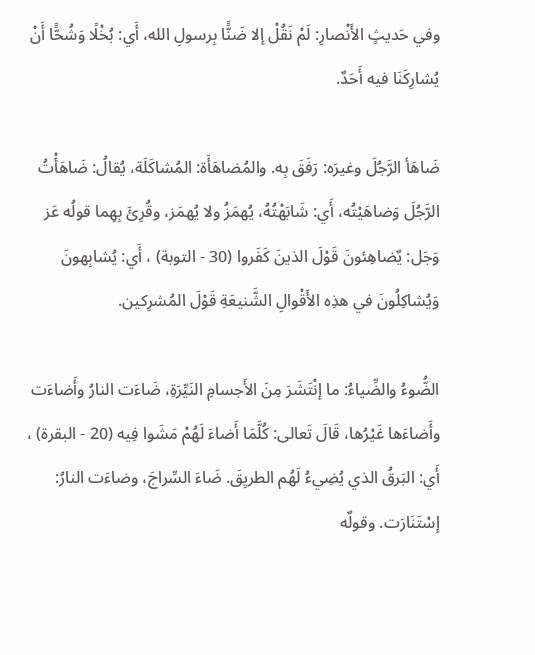وفي حَديثٍ الأَنْصارِ: لَمْ نَقُلْ إلا ضَنًَّا بِرسولِ الله، أَي: بُخْلًا وَشُحًَّا أَنْ يُشارِكَنَا فيه أَحَدٌ.

ضَاهَأ الرَّجُلَ وغيرَه: رَفَقَ بِه. والمُضاهَأَة: المُشاكَلَة، يُقالُ: ضَاهَأْتُ الرَّجُلَ وَضاهَيْتُه، أَي: شَابَهْتُهُ، يُهمَزُ ولا يُهمَز، وقُرِئَ بِهِما قولُه عَز وَجَل: يٌضاهِئونَ قَوْلَ الذينَ كَفَروا (30 - التوبة) ، أَي: يُشابِهونَ وَيُشاكِلُونَ في هذِه الأَقْوالِ الشَّنيعَةِ قَوْلَ المُشرِكين.

الضُّوءُ والضِّياءُ: ما إنْتَشَرَ مِنَ الأَجسامِ النَيِّرَةِ، ضَاءَت النارُ وأَضاءَت وأَضاءَها غَيْرُها، قَالَ تَعالى: كُلَّمَا أَضاءَ لَهُمْ مَشَوا فِيه (20 - البقرة) ، أَي: البَرقُ الذي يُضِيءُ لَهُم الطريِقَ. ضَاءَ السِّراجَ، وضاءَت النارُ: إسْتَنَارَت. وقولٌه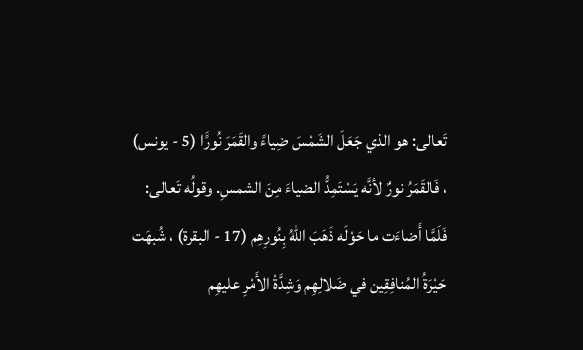تَعالى: هو الذي جَعَلَ الشَمْسَ ضِياءً والقَمَرَ نُورًَا (5 - يونس) ، فَالقَمَرُ نورٌ لأنَّه يَسْتَمِدُّ الضياءَ مِنَ الشمسِ. وقولُه تَعالى: فَلَمَّا أَضاءَت ما حَوْلَه ذَهَبَ اللهُ بِنُورِهِم (17 - البقرة) ، شُبهَت حَيْرَةُ المُنافِقِين في ضَلالِهِم وَشِدَّةْ الأَمْرِ عليهِم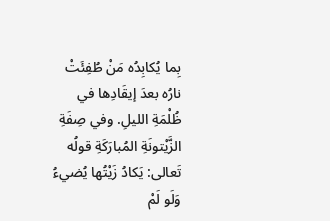بِما يُكابِدُه مَنْ طُفِئَتْ نارُه بعدَ إيقَادِها في ظُلْمَةِ الليلِ. وفي صِفَةِ الزَّيْتونَةِ المُبارَكَةِ قولُه تَعالى: يَكادُ زَيْتُها يُضيءُ وَلَو لَمْ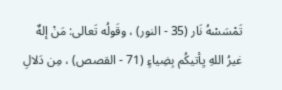تَمْسَسْهُ نَار (35 - النور) ، وقَولُه تَعالى: مَنْ إلهٌ غيرُ اللهِ يِأتيكُم بِضِياءٍ (71 - القصص) ، مِن دَلالِ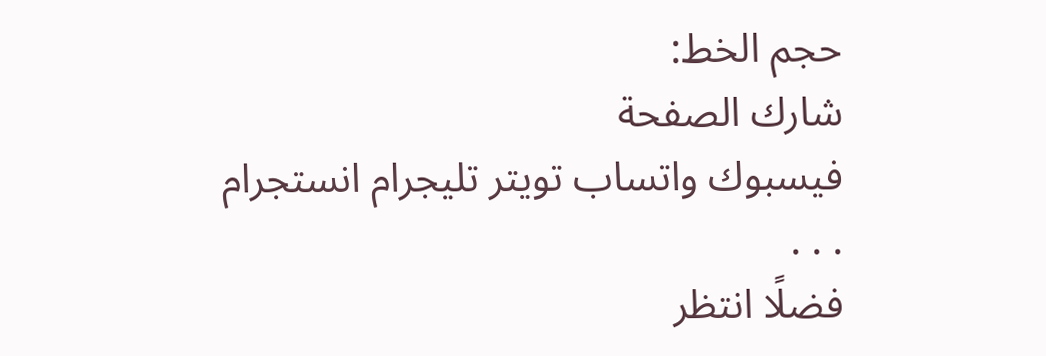حجم الخط:
شارك الصفحة
فيسبوك واتساب تويتر تليجرام انستجرام
. . .
فضلًا انتظر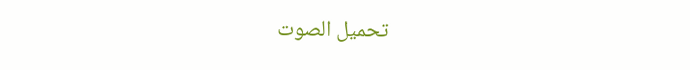تحميل الصوت